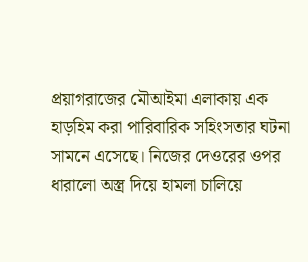প্রয়াগরাজের মৌআইমা এলাকায় এক হাড়হিম করা পারিবারিক সহিংসতার ঘটনা সামনে এসেছে। নিজের দেওরের ওপর ধারালো অস্ত্র দিয়ে হামলা চালিয়ে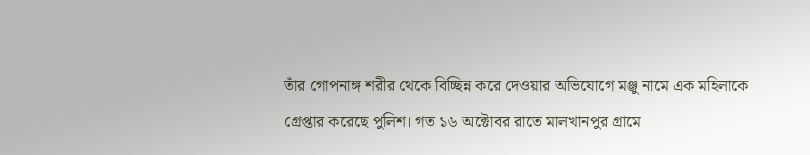তাঁর গোপনাঙ্গ শরীর থেকে বিচ্ছিন্ন করে দেওয়ার অভিযোগে মঞ্জু নামে এক মহিলাকে গ্রেপ্তার করেছে পুলিশ। গত ১৬ অক্টোবর রাতে মালখানপুর গ্রামে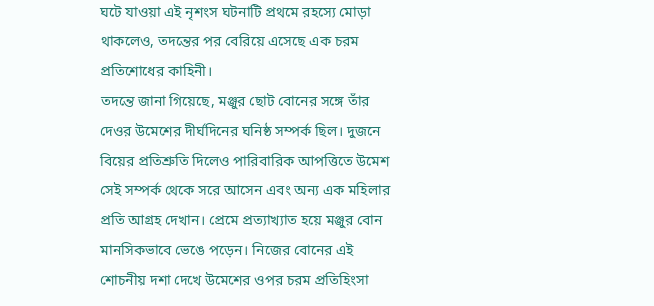ঘটে যাওয়া এই নৃশংস ঘটনাটি প্রথমে রহস্যে মোড়া থাকলেও, তদন্তের পর বেরিয়ে এসেছে এক চরম প্রতিশোধের কাহিনী।
তদন্তে জানা গিয়েছে, মঞ্জুর ছোট বোনের সঙ্গে তাঁর দেওর উমেশের দীর্ঘদিনের ঘনিষ্ঠ সম্পর্ক ছিল। দুজনে বিয়ের প্রতিশ্রুতি দিলেও পারিবারিক আপত্তিতে উমেশ সেই সম্পর্ক থেকে সরে আসেন এবং অন্য এক মহিলার প্রতি আগ্রহ দেখান। প্রেমে প্রত্যাখ্যাত হয়ে মঞ্জুর বোন মানসিকভাবে ভেঙে পড়েন। নিজের বোনের এই শোচনীয় দশা দেখে উমেশের ওপর চরম প্রতিহিংসা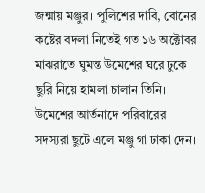জন্মায় মঞ্জুর। পুলিশের দাবি, বোনের কষ্টের বদলা নিতেই গত ১৬ অক্টোবর মাঝরাতে ঘুমন্ত উমেশের ঘরে ঢুকে ছুরি নিয়ে হামলা চালান তিনি।
উমেশের আর্তনাদে পরিবারের সদস্যরা ছুটে এলে মঞ্জু গা ঢাকা দেন।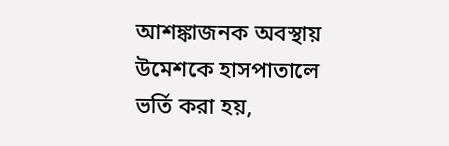আশঙ্কাজনক অবস্থায় উমেশকে হাসপাতালে ভর্তি করা হয়,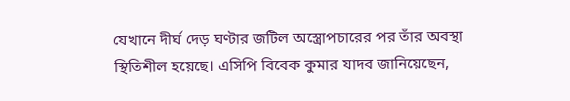যেখানে দীর্ঘ দেড় ঘণ্টার জটিল অস্ত্রোপচারের পর তাঁর অবস্থা স্থিতিশীল হয়েছে। এসিপি বিবেক কুমার যাদব জানিয়েছেন,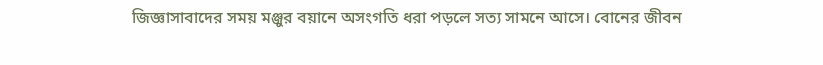জিজ্ঞাসাবাদের সময় মঞ্জুর বয়ানে অসংগতি ধরা পড়লে সত্য সামনে আসে। বোনের জীবন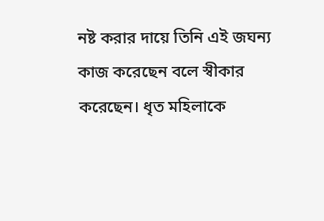নষ্ট করার দায়ে তিনি এই জঘন্য কাজ করেছেন বলে স্বীকার করেছেন। ধৃত মহিলাকে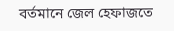বর্তমানে জেল হেফাজতে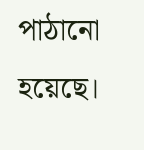পাঠানো হয়েছে।